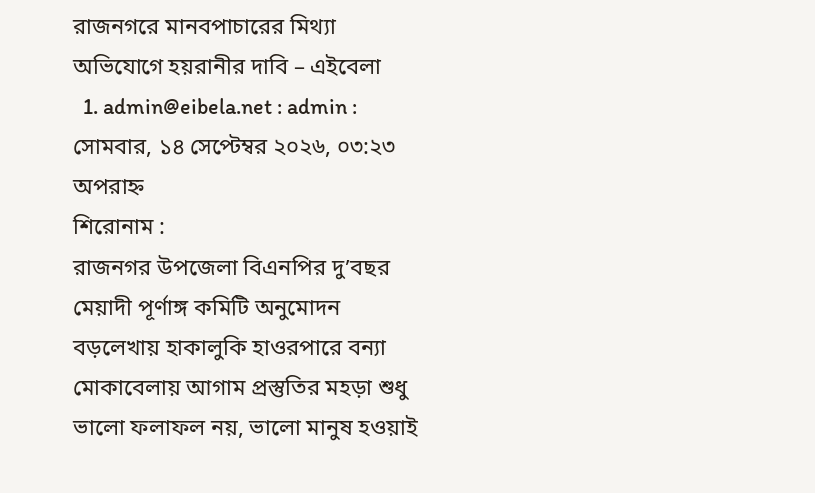রাজনগরে মানবপাচারের মিথ্যা অভিযোগে হয়রানীর দাবি – এইবেলা
  1. admin@eibela.net : admin :
সোমবার, ১৪ সেপ্টেম্বর ২০২৬, ০৩:২৩ অপরাহ্ন
শিরোনাম :
রাজনগর উপজেলা বিএনপির দু’বছর মেয়াদী পূর্ণাঙ্গ কমিটি অনুমোদন বড়লেখায় হাকালুকি হাওরপারে বন্যা মোকাবেলায় আগাম প্রস্তুতির মহড়া শুধু ভালো ফলাফল নয়, ভালো মানুষ হওয়াই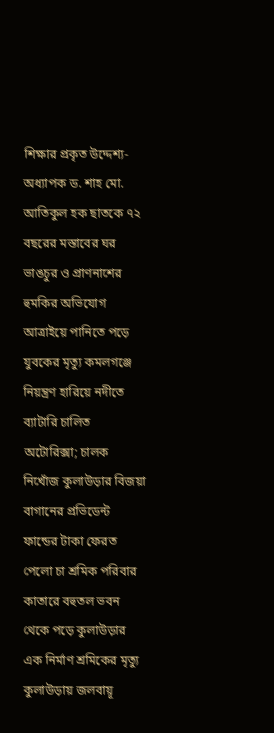শিক্ষার প্রকৃত উদ্দেশ্য- অধ্যাপক ড. শাহ মো. আতিকুল হক ছাতকে ৭২ বছরের মস্তাবের ঘর ভাঙচুর ও প্রাণনাশের হুমকির অভিযোগ আত্রাইয়ে পানিতে পড়ে যুবকের মৃত্যু কমলগঞ্জে নিয়ন্ত্রণ হারিয়ে নদীতে ব্যাটারি চালিত অটোরিক্সা; চালক নিখোঁজ কুলাউড়ার বিজয়া বাগানের প্রভিডেন্ট ফান্ডের টাকা ফেরত পেলো চা শ্রমিক পরিবার কাতারে বহুতল ভবন থেকে পড়ে কুলাউড়ার এক নির্মাণ শ্রমিকের মৃত্যু কুলাউড়ায় জলবায়ূ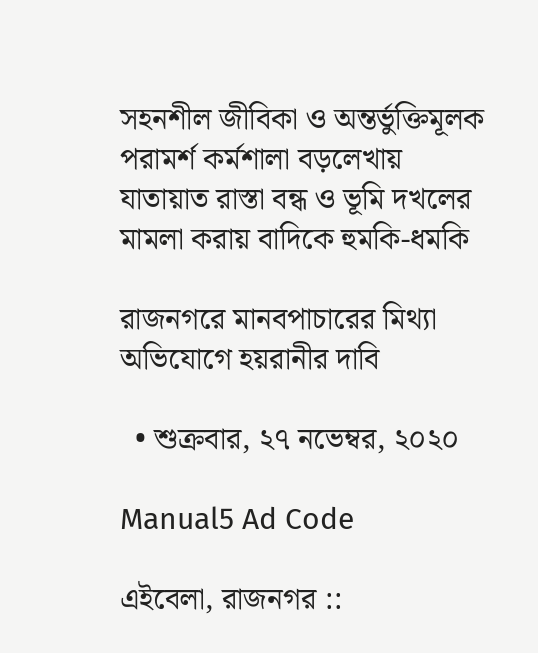সহনশীল জীবিকা ও অন্তর্ভুক্তিমূলক পরামর্শ কর্মশালা বড়লেখায় যাতায়াত রাস্তা বন্ধ ও ভূমি দখলের মামলা করায় বাদিকে হুমকি-ধমকি

রাজনগরে মানবপাচারের মিথ্যা অভিযোগে হয়রানীর দাবি

  • শুক্রবার, ২৭ নভেম্বর, ২০২০

Manual5 Ad Code

এইবেলা, রাজনগর ::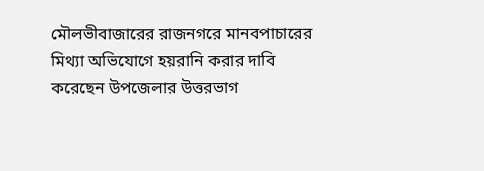মৌলভীবাজারের রাজনগরে মানবপাচারের মিথ্যা অভিযোগে হয়রানি করার দাবি করেছেন উপজেলার উত্তরভাগ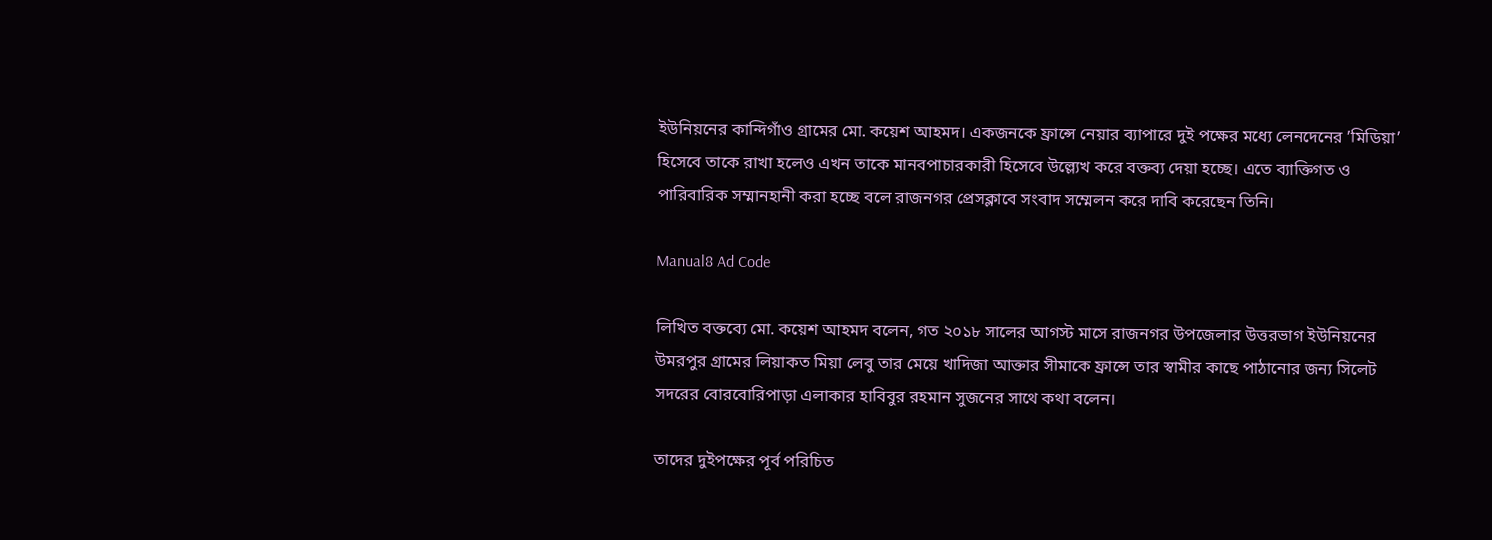ইউনিয়নের কান্দিগাঁও গ্রামের মো. কয়েশ আহমদ। একজনকে ফ্রান্সে নেয়ার ব্যাপারে দুই পক্ষের মধ্যে লেনদেনের ’মিডিয়া’ হিসেবে তাকে রাখা হলেও এখন তাকে মানবপাচারকারী হিসেবে উল্ল্যেখ করে বক্তব্য দেয়া হচ্ছে। এতে ব্যাক্তিগত ও পারিবারিক সম্মানহানী করা হচ্ছে বলে রাজনগর প্রেসক্লাবে সংবাদ সম্মেলন করে দাবি করেছেন তিনি।

Manual8 Ad Code

লিখিত বক্তব্যে মো. কয়েশ আহমদ বলেন, গত ২০১৮ সালের আগস্ট মাসে রাজনগর উপজেলার উত্তরভাগ ইউনিয়নের উমরপুর গ্রামের লিয়াকত মিয়া লেবু তার মেয়ে খাদিজা আক্তার সীমাকে ফ্রান্সে তার স্বামীর কাছে পাঠানোর জন্য সিলেট সদরের বোরবোরিপাড়া এলাকার হাবিবুর রহমান সুজনের সাথে কথা বলেন।

তাদের দুইপক্ষের পূর্ব পরিচিত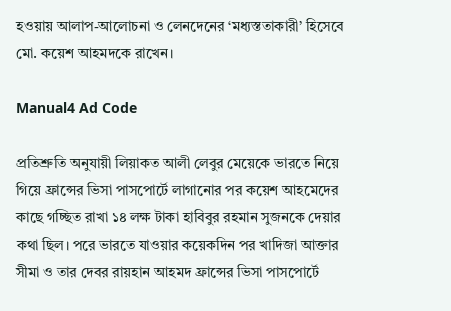হওয়ায় আলাপ-আলোচনা ও লেনদেনের ‘মধ্যস্ততাকারী’ হিসেবে মো. কয়েশ আহমদকে রাখেন।

Manual4 Ad Code

প্রতিশ্রুতি অনুযায়ী লিয়াকত আলী লেবুর মেয়েকে ভারতে নিয়ে গিয়ে ফ্রান্সের ভিসা পাসপোর্টে লাগানোর পর কয়েশ আহমেদের কাছে গচ্ছিত রাখা ১৪ লক্ষ টাকা হাবিবুর রহমান সুজনকে দেয়ার কথা ছিল। পরে ভারতে যাওয়ার কয়েকদিন পর খাদিজা আক্তার সীমা ও তার দেবর রায়হান আহমদ ফ্রান্সের ভিসা পাসপোর্টে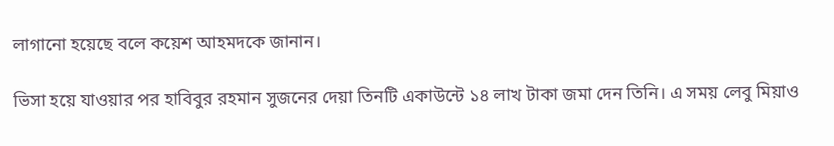লাগানো হয়েছে বলে কয়েশ আহমদকে জানান।

ভিসা হয়ে যাওয়ার পর হাবিবুর রহমান সুজনের দেয়া তিনটি একাউন্টে ১৪ লাখ টাকা জমা দেন তিনি। এ সময় লেবু মিয়াও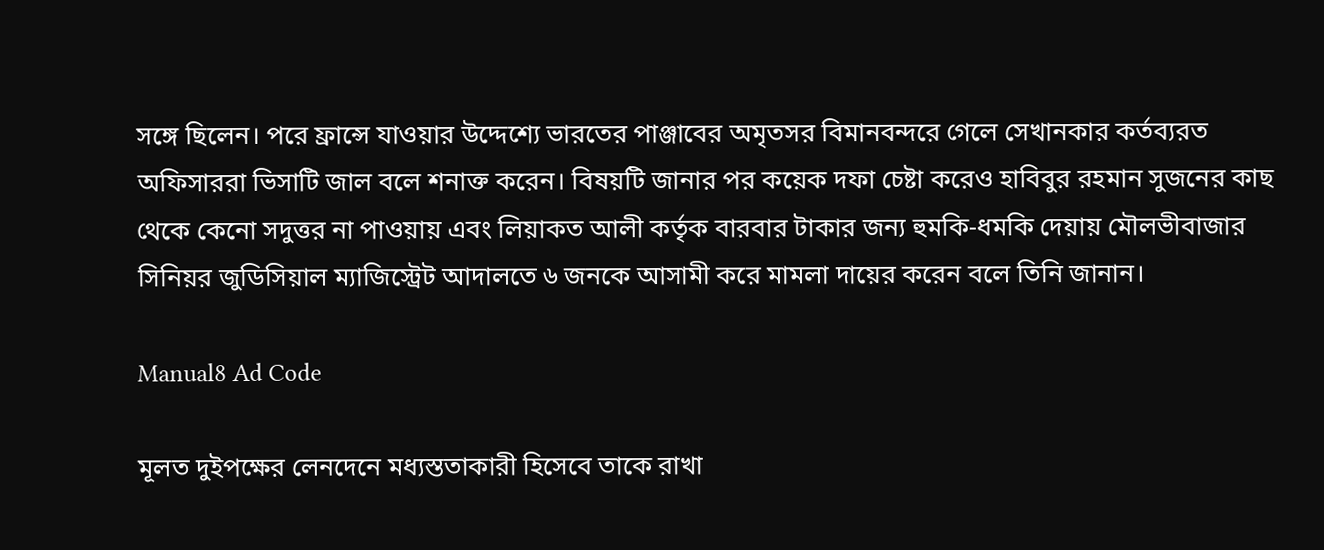সঙ্গে ছিলেন। পরে ফ্রান্সে যাওয়ার উদ্দেশ্যে ভারতের পাঞ্জাবের অমৃতসর বিমানবন্দরে গেলে সেখানকার কর্তব্যরত অফিসাররা ভিসাটি জাল বলে শনাক্ত করেন। বিষয়টি জানার পর কয়েক দফা চেষ্টা করেও হাবিবুর রহমান সুজনের কাছ থেকে কেনো সদুত্তর না পাওয়ায় এবং লিয়াকত আলী কর্তৃক বারবার টাকার জন্য হুমকি-ধমকি দেয়ায় মৌলভীবাজার সিনিয়র জুডিসিয়াল ম্যাজিস্ট্রেট আদালতে ৬ জনকে আসামী করে মামলা দায়ের করেন বলে তিনি জানান।

Manual8 Ad Code

মূলত দুইপক্ষের লেনদেনে মধ্যস্ততাকারী হিসেবে তাকে রাখা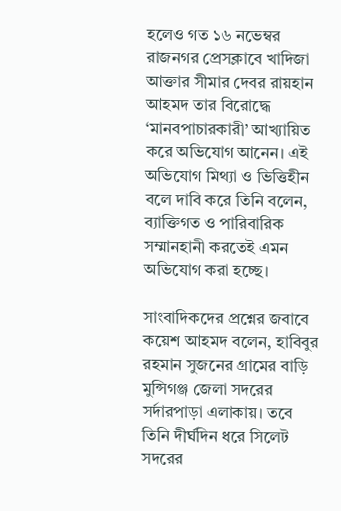হলেও গত ১৬ নভেম্বর রাজনগর প্রেসক্লাবে খাদিজা আক্তার সীমার দেবর রায়হান আহমদ তার বিরোদ্ধে ‘মানবপাচারকারী’ আখ্যায়িত করে অভিযোগ আনেন। এই অভিযোগ মিথ্যা ও ভিত্তিহীন বলে দাবি করে তিনি বলেন, ব্যাক্তিগত ও পারিবারিক সম্মানহানী করতেই এমন অভিযোগ করা হচ্ছে।

সাংবাদিকদের প্রশ্নের জবাবে কয়েশ আহমদ বলেন, হাবিবুর রহমান সুজনের গ্রামের বাড়ি মুন্সিগঞ্জ জেলা সদরের সর্দারপাড়া এলাকায়। তবে তিনি দীর্ঘদিন ধরে সিলেট সদরের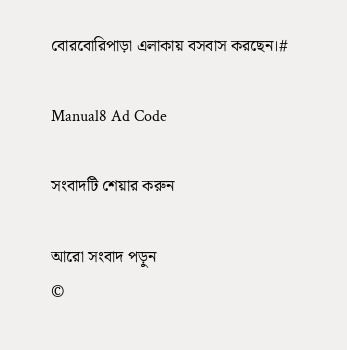বোরবোরিপাড়া এলাকায় বসবাস করছেন।#

Manual8 Ad Code

সংবাদটি শেয়ার করুন

আরো সংবাদ পড়ুন
©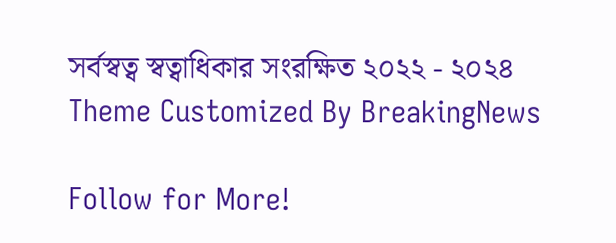সর্বস্বত্ব স্বত্বাধিকার সংরক্ষিত ২০২২ - ২০২৪
Theme Customized By BreakingNews

Follow for More!